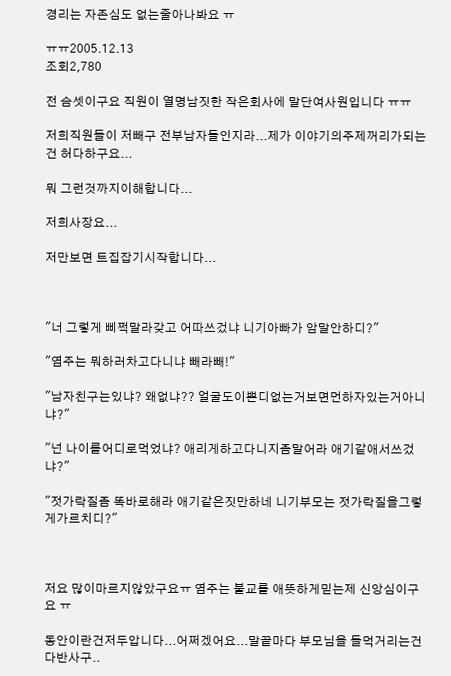경리는 자존심도 없는줄아나봐요 ㅠ

ㅠㅠ2005.12.13
조회2,780

전 슴셋이구요 직원이 열명남짓한 작은회사에 말단여사원입니다 ㅠㅠ

저희직원들이 저빼구 전부남자들인지라...제가 이야기의주제꺼리가되는건 허다하구요...

뭐 그런것까지이해합니다...

저희사장요...

저만보면 트집잡기시작합니다...



"너 그렇게 삐쩍말라갖고 어따쓰겄냐 니기아빠가 암말안하디?"

"염주는 뭐하러차고다니냐 빼라빼!"

"남자친구는있냐? 왜없냐?? 얼굴도이쁜디없는거보면먼하자있는거아니냐?"

"넌 나이를어디로먹었냐? 애리게하고다니지좀말어라 애기같애서쓰겄냐?"

"젓가락질좀 똑바로해라 애기같은짓만하네 니기부모는 젓가락질을그렇게가르치디?"



저요 많이마르지않았구요ㅠ 염주는 불교를 애뜻하게믿는제 신앙심이구요 ㅠ

동안이란건저두압니다...어쩌겠어요...말끝마다 부모님을 들먹거리는건다반사구..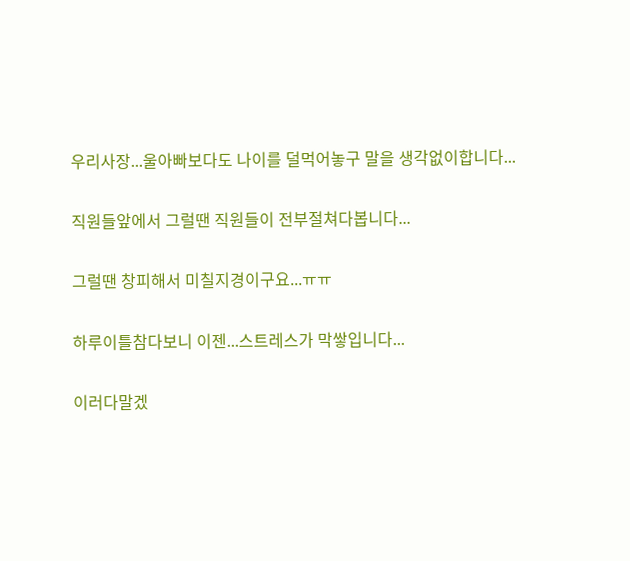우리사장...울아빠보다도 나이를 덜먹어놓구 말을 생각없이합니다...

직원들앞에서 그럴땐 직원들이 전부절쳐다봅니다...

그럴땐 창피해서 미칠지경이구요...ㅠㅠ

하루이틀참다보니 이젠...스트레스가 막쌓입니다...

이러다말겠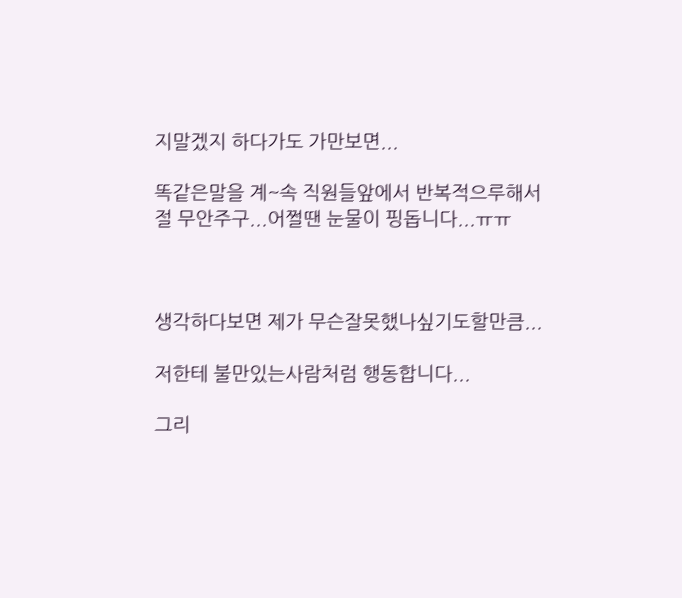지말겠지 하다가도 가만보면...

똑같은말을 계~속 직원들앞에서 반복적으루해서 절 무안주구...어쩔땐 눈물이 핑돕니다...ㅠㅠ



생각하다보면 제가 무슨잘못했나싶기도할만큼...

저한테 불만있는사람처럼 행동합니다...

그리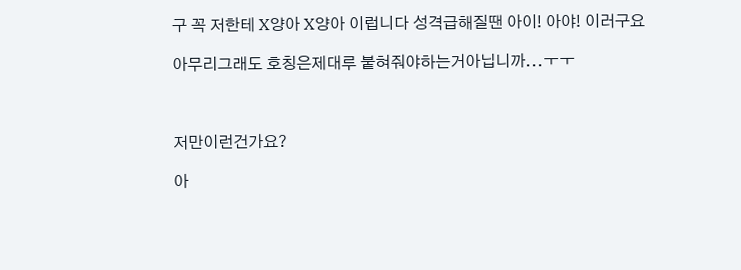구 꼭 저한테 X양아 X양아 이럽니다 성격급해질땐 아이! 아야! 이러구요

아무리그래도 호칭은제대루 붙혀줘야하는거아닙니까...ㅜㅜ



저만이런건가요?

아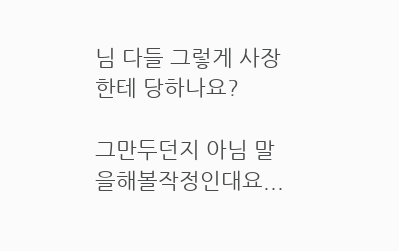님 다들 그렇게 사장한테 당하나요?

그만두던지 아님 말을해볼작정인대요...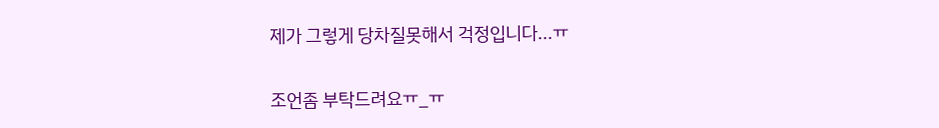제가 그렇게 당차질못해서 걱정입니다...ㅠ

조언좀 부탁드려요ㅠ_ㅠ